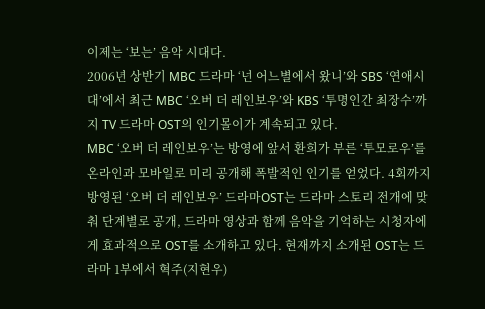이제는 ‘보는’ 음악 시대다.
2006년 상반기 MBC 드라마 ‘넌 어느별에서 왔니’와 SBS ‘연애시대’에서 최근 MBC ‘오버 더 레인보우’와 KBS ‘투명인간 최장수’까지 TV 드라마 OST의 인기몰이가 계속되고 있다.
MBC ‘오버 더 레인보우’는 방영에 앞서 환희가 부른 ‘투모로우’를 온라인과 모바일로 미리 공개해 폭발적인 인기를 얻었다. 4회까지 방영된 ‘오버 더 레인보우’ 드라마OST는 드라마 스토리 전개에 맞춰 단계별로 공개, 드라마 영상과 함께 음악을 기억하는 시청자에게 효과적으로 OST를 소개하고 있다. 현재까지 소개된 OST는 드라마 1부에서 혁주(지현우)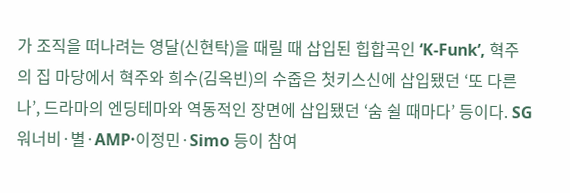가 조직을 떠나려는 영달(신현탁)을 때릴 때 삽입된 힙합곡인 ‘K-Funk’, 혁주의 집 마당에서 혁주와 희수(김옥빈)의 수줍은 첫키스신에 삽입됐던 ‘또 다른 나’, 드라마의 엔딩테마와 역동적인 장면에 삽입됐던 ‘숨 쉴 때마다’ 등이다. SG워너비·별·AMP·이정민·Simo 등이 참여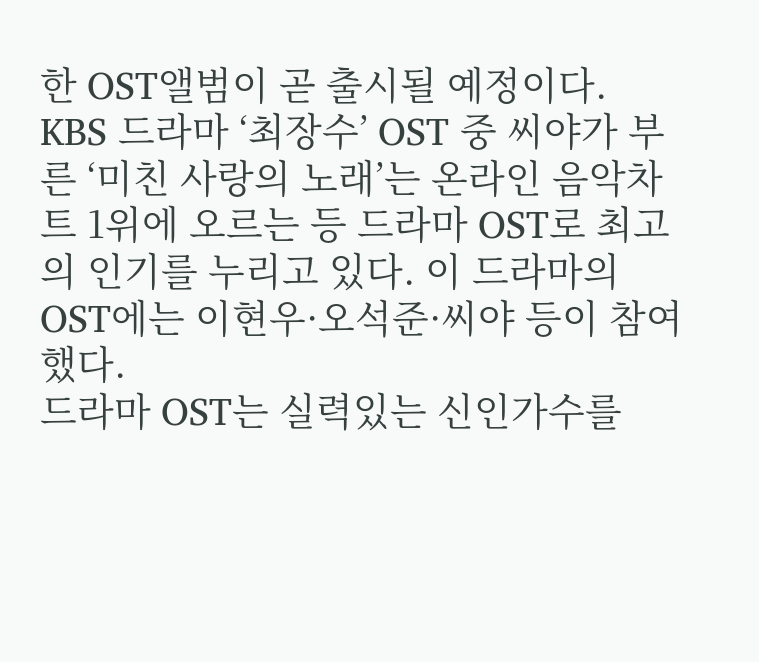한 OST앨범이 곧 출시될 예정이다.
KBS 드라마 ‘최장수’ OST 중 씨야가 부른 ‘미친 사랑의 노래’는 온라인 음악차트 1위에 오르는 등 드라마 OST로 최고의 인기를 누리고 있다. 이 드라마의 OST에는 이현우·오석준·씨야 등이 참여했다.
드라마 OST는 실력있는 신인가수를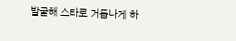발굴해 스타로 거듭나게 하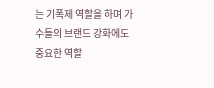는 기폭제 역할을 하며 가수들의 브랜드 강화에도 중요한 역할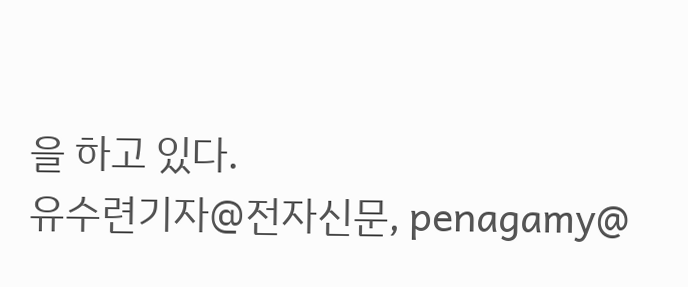을 하고 있다.
유수련기자@전자신문, penagamy@